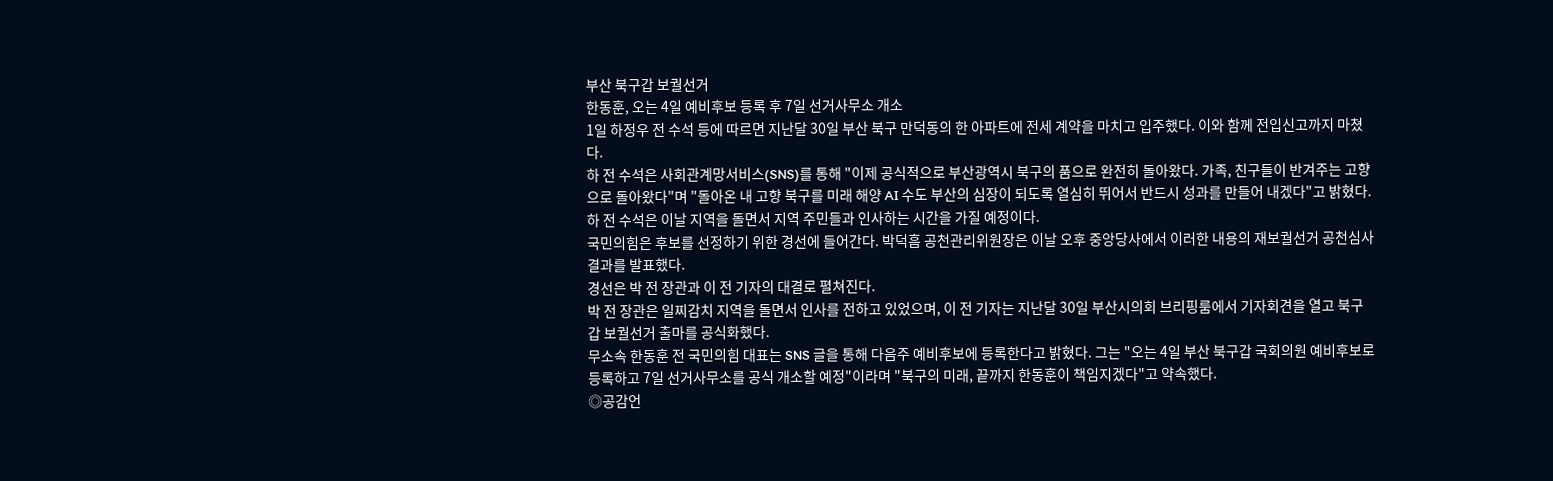부산 북구갑 보궐선거
한동훈, 오는 4일 예비후보 등록 후 7일 선거사무소 개소
1일 하정우 전 수석 등에 따르면 지난달 30일 부산 북구 만덕동의 한 아파트에 전세 계약을 마치고 입주했다. 이와 함께 전입신고까지 마쳤다.
하 전 수석은 사회관계망서비스(SNS)를 통해 "이제 공식적으로 부산광역시 북구의 품으로 완전히 돌아왔다. 가족, 친구들이 반겨주는 고향으로 돌아왔다"며 "돌아온 내 고향 북구를 미래 해양 AI 수도 부산의 심장이 되도록 열심히 뛰어서 반드시 성과를 만들어 내겠다"고 밝혔다.
하 전 수석은 이날 지역을 돌면서 지역 주민들과 인사하는 시간을 가질 예정이다.
국민의힘은 후보를 선정하기 위한 경선에 들어간다. 박덕흠 공천관리위원장은 이날 오후 중앙당사에서 이러한 내용의 재보궐선거 공천심사 결과를 발표했다.
경선은 박 전 장관과 이 전 기자의 대결로 펼쳐진다.
박 전 장관은 일찌감치 지역을 돌면서 인사를 전하고 있었으며, 이 전 기자는 지난달 30일 부산시의회 브리핑룸에서 기자회견을 열고 북구갑 보궐선거 출마를 공식화했다.
무소속 한동훈 전 국민의힘 대표는 SNS 글을 통해 다음주 예비후보에 등록한다고 밝혔다. 그는 "오는 4일 부산 북구갑 국회의원 예비후보로 등록하고 7일 선거사무소를 공식 개소할 예정"이라며 "북구의 미래, 끝까지 한동훈이 책임지겠다"고 약속했다.
◎공감언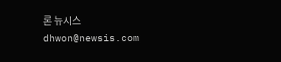론 뉴시스 dhwon@newsis.com